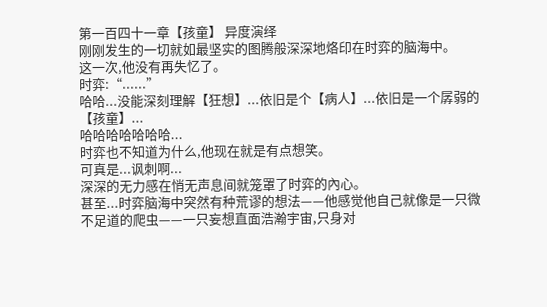第一百四十一章【孩童】 异度演绎
刚刚发生的一切就如最坚实的图腾般深深地烙印在时弈的脑海中。
这一次,他没有再失忆了。
时弈:“......”
哈哈...没能深刻理解【狂想】...依旧是个【病人】...依旧是一个孱弱的【孩童】...
哈哈哈哈哈哈哈...
时弈也不知道为什么,他现在就是有点想笑。
可真是...讽刺啊...
深深的无力感在悄无声息间就笼罩了时弈的內心。
甚至...时弈脑海中突然有种荒谬的想法——他感觉他自己就像是一只微不足道的爬虫——一只妄想直面浩瀚宇宙,只身对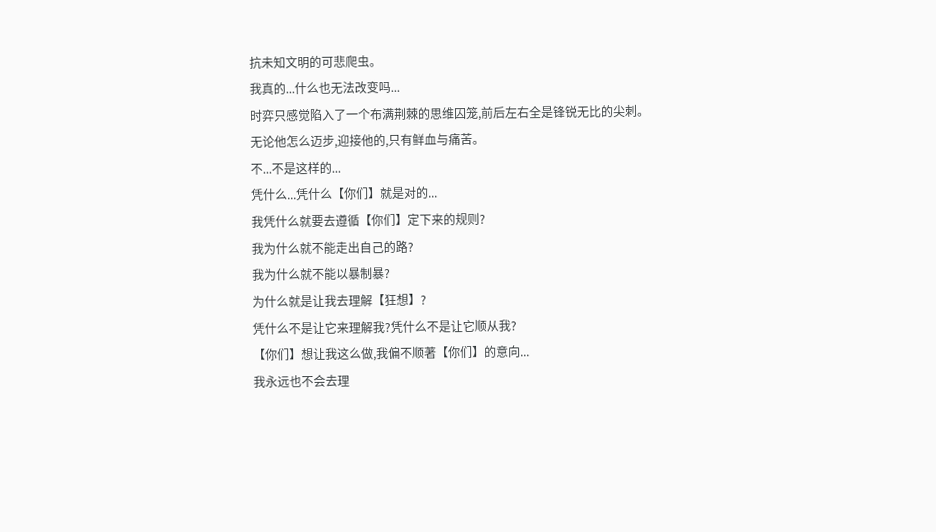抗未知文明的可悲爬虫。
我真的...什么也无法改变吗...
时弈只感觉陷入了一个布满荆棘的思维囚笼,前后左右全是锋锐无比的尖刺。
无论他怎么迈步,迎接他的,只有鲜血与痛苦。
不...不是这样的...
凭什么...凭什么【你们】就是对的...
我凭什么就要去遵循【你们】定下来的规则?
我为什么就不能走出自己的路?
我为什么就不能以暴制暴?
为什么就是让我去理解【狂想】?
凭什么不是让它来理解我?凭什么不是让它顺从我?
【你们】想让我这么做,我偏不顺著【你们】的意向...
我永远也不会去理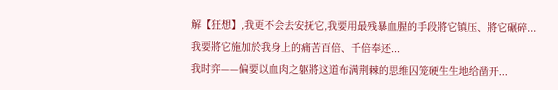解【狂想】,我更不会去安抚它,我要用最残暴血腥的手段將它镇压、將它碾碎...
我要將它施加於我身上的痛苦百倍、千倍奉还...
我时弈——偏要以血肉之躯將这道布满荆棘的思维囚笼硬生生地给凿开...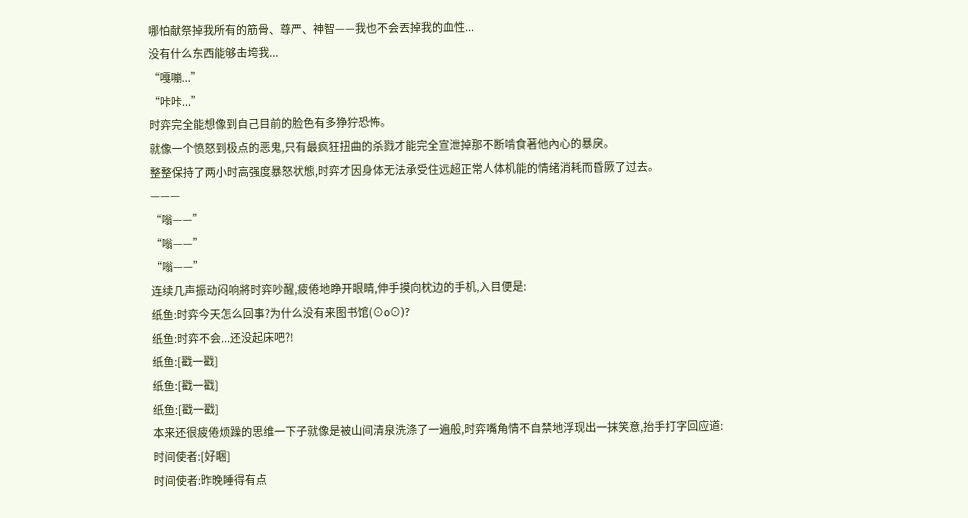哪怕献祭掉我所有的筋骨、尊严、神智——我也不会丟掉我的血性...
没有什么东西能够击垮我...
“嘎嘣...”
“咔咔...”
时弈完全能想像到自己目前的脸色有多狰狞恐怖。
就像一个愤怒到极点的恶鬼,只有最疯狂扭曲的杀戮才能完全宣泄掉那不断啃食著他內心的暴戾。
整整保持了两小时高强度暴怒状態,时弈才因身体无法承受住远超正常人体机能的情绪消耗而昏厥了过去。
———
“嗡——”
“嗡——”
“嗡——”
连续几声振动闷响將时弈吵醒,疲倦地睁开眼睛,伸手摸向枕边的手机,入目便是:
纸鱼:时弈今天怎么回事?为什么没有来图书馆(⊙o⊙)?
纸鱼:时弈不会...还没起床吧?!
纸鱼:[戳一戳]
纸鱼:[戳一戳]
纸鱼:[戳一戳]
本来还很疲倦烦躁的思维一下子就像是被山间清泉洗涤了一遍般,时弈嘴角情不自禁地浮现出一抹笑意,抬手打字回应道:
时间使者:[好睏]
时间使者:昨晚睡得有点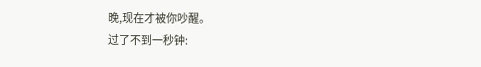晚,现在才被你吵醒。
过了不到一秒钟: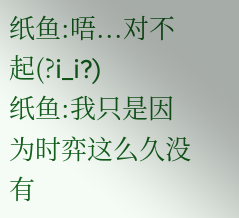纸鱼:唔...对不起(?i_i?)
纸鱼:我只是因为时弈这么久没有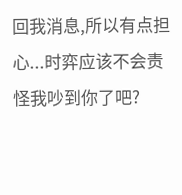回我消息,所以有点担心...时弈应该不会责怪我吵到你了吧?